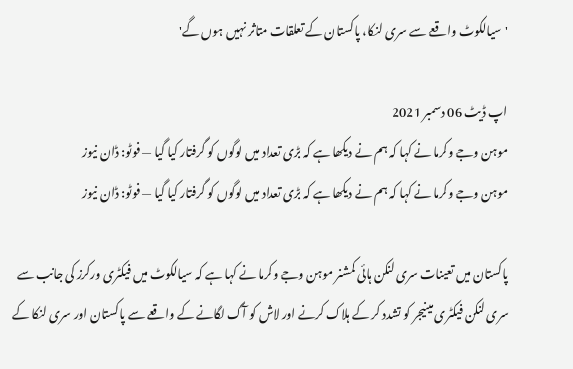'سیالکوٹ واقعے سے سری لنکا، پاکستان کے تعلقات متاثر نہیں ہوں گے'

اپ ڈیٹ 06 دسمبر 2021
موہن وجے وکرما نے کہا کہ ہم نے دیکھا ہے کہ بڑی تعداد میں لوگوں کو گرفتار کیا گیا — فوٹو: ڈان نیوز
موہن وجے وکرما نے کہا کہ ہم نے دیکھا ہے کہ بڑی تعداد میں لوگوں کو گرفتار کیا گیا — فوٹو: ڈان نیوز

پاکستان میں تعینات سری لنکن ہائی کمشنر موہن وجے وکرما نے کہا ہے کہ سیالکوٹ میں فیکٹری ورکرز کی جانب سے سری لنکن فیکٹری مینیجر کو تشدد کر کے ہلاک کرنے اور لاش کو آگ لگانے کے واقعے سے پاکستان اور سری لنکا کے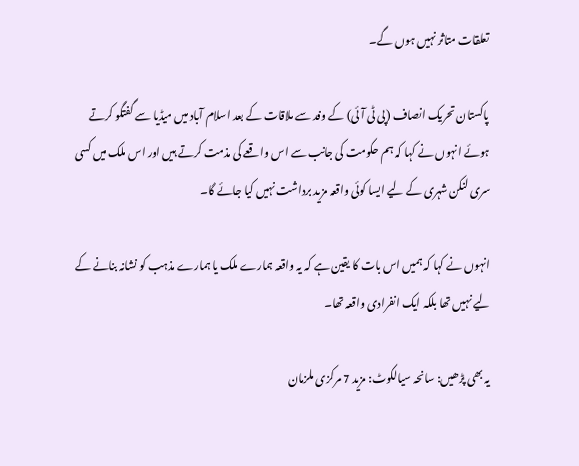تعلقات متاثر نہیں ہوں گے۔

پاکستان تحریک انصاف (پی ٹی آئی) کے وفد سے ملاقات کے بعد اسلام آباد میں میڈیا سے گفتگو کرتے ہوئے انہوں نے کہا کہ ہم حکومت کی جانب سے اس واقعے کی مذمت کرتے ہیں اور اس ملک میں کسی سری لنکن شہری کے لیے ایسا کوئی واقعہ مزید برداشت نہیں کیا جائے گا۔

انہوں نے کہا کہ ہمیں اس بات کا یقین ہے کہ یہ واقعہ ہمارے ملک یا ہمارے مذہب کو نشانہ بنانے کے لیے نہیں تھا بلکہ ایک انفرادی واقعہ تھا۔

یہ بھی پڑھیں: سانحہ سیالکوٹ: مزید 7 مرکزی ملزمان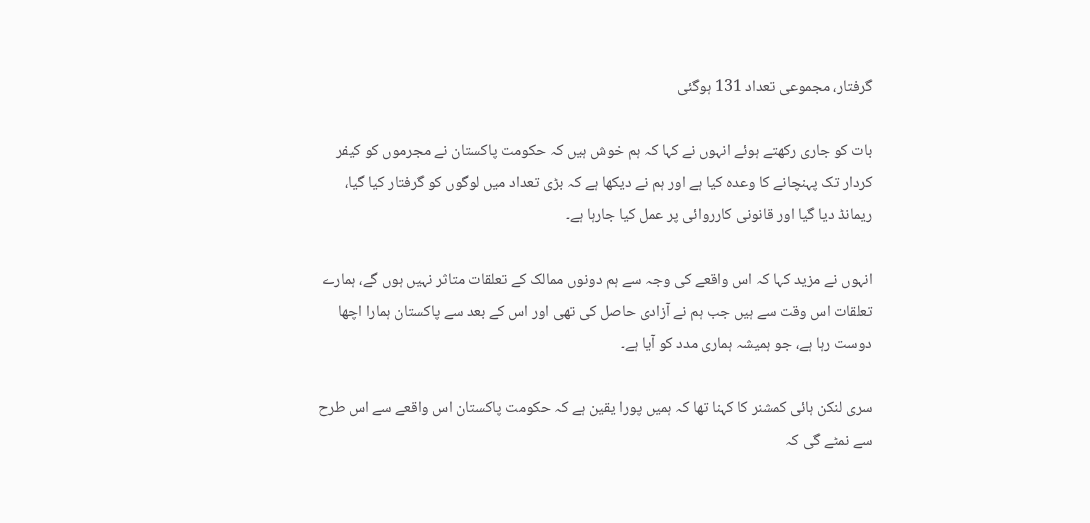گرفتار، مجموعی تعداد 131 ہوگئی

بات کو جاری رکھتے ہوئے انہوں نے کہا کہ ہم خوش ہیں کہ حکومت پاکستان نے مجرموں کو کیفر کردار تک پہنچانے کا وعدہ کیا ہے اور ہم نے دیکھا ہے کہ بڑی تعداد میں لوگوں کو گرفتار کیا گیا، ریمانڈ دیا گیا اور قانونی کارروائی پر عمل کیا جارہا ہے۔

انہوں نے مزید کہا کہ اس واقعے کی وجہ سے ہم دونوں ممالک کے تعلقات متاثر نہیں ہوں گے، ہمارے تعلقات اس وقت سے ہیں جب ہم نے آزادی حاصل کی تھی اور اس کے بعد سے پاکستان ہمارا اچھا دوست رہا ہے، جو ہمیشہ ہماری مدد کو آیا ہے۔

سری لنکن ہائی کمشنر کا کہنا تھا کہ ہمیں پورا یقین ہے کہ حکومت پاکستان اس واقعے سے اس طرح سے نمٹے گی کہ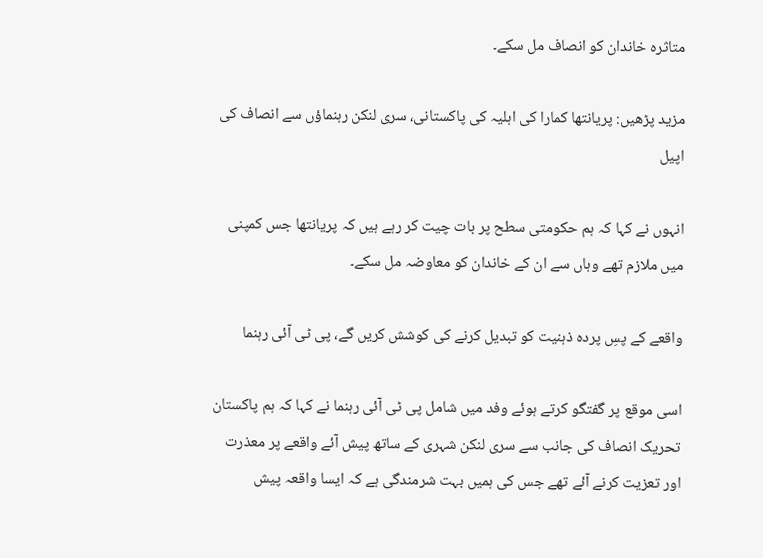متاثرہ خاندان کو انصاف مل سکے۔

مزید پڑھیں: پریانتھا کمارا کی اہلیہ کی پاکستانی، سری لنکن رہنماؤں سے انصاف کی اپیل

انہوں نے کہا کہ ہم حکومتی سطح پر بات چیت کر رہے ہیں کہ پریانتھا جس کمپنی میں ملازم تھے وہاں سے ان کے خاندان کو معاوضہ مل سکے۔

واقعے کے پسِ پردہ ذہنیت کو تبدیل کرنے کی کوشش کریں گے، پی ٹی آئی رہنما

اسی موقع پر گفتگو کرتے ہوئے وفد میں شامل پی ٹی آئی رہنما نے کہا کہ ہم پاکستان تحریک انصاف کی جانب سے سری لنکن شہری کے ساتھ پیش آئے واقعے پر معذرت اور تعزیت کرنے آئے تھے جس کی ہمیں بہت شرمندگی ہے کہ ایسا واقعہ پیش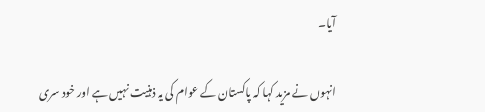آیا۔

انہوں نے مزید کہا کہ پاکستان کے عوام کی یہ ذہنیت نہیں ہے اور خود سری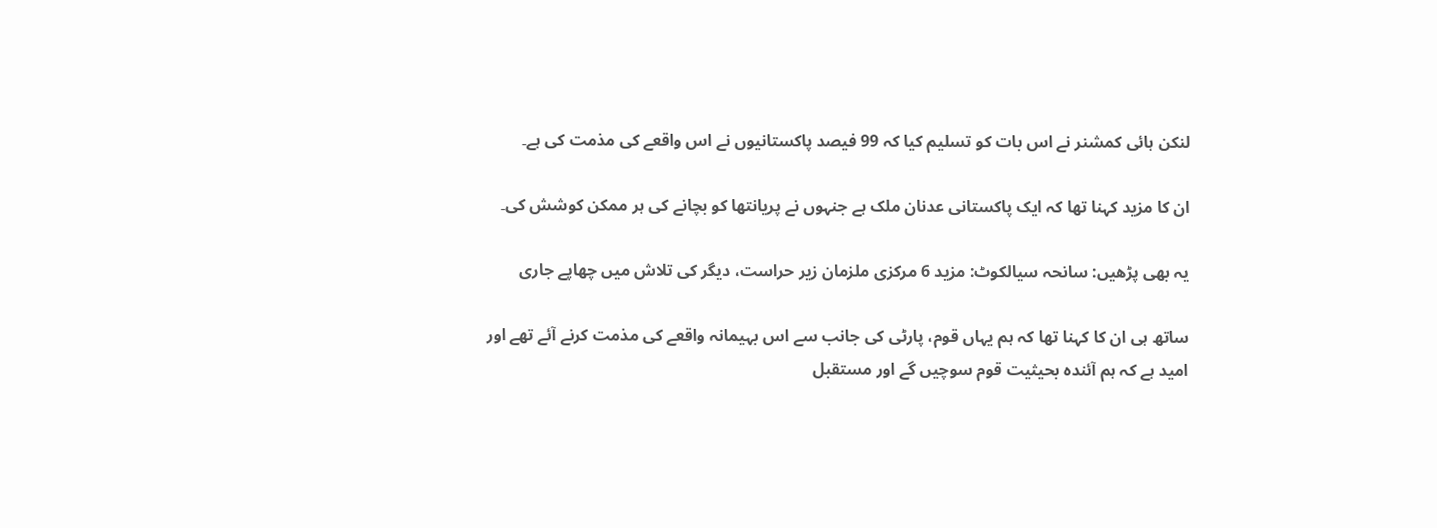لنکن ہائی کمشنر نے اس بات کو تسلیم کیا کہ 99 فیصد پاکستانیوں نے اس واقعے کی مذمت کی ہے۔

ان کا مزید کہنا تھا کہ ایک پاکستانی عدنان ملک ہے جنہوں نے پریانتھا کو بچانے کی ہر ممکن کوشش کی۔

یہ بھی پڑھیں: سانحہ سیالکوٹ: مزید 6 مرکزی ملزمان زیر حراست، دیگر کی تلاش میں چھاپے جاری

ساتھ ہی ان کا کہنا تھا کہ ہم یہاں قوم، پارٹی کی جانب سے اس بہیمانہ واقعے کی مذمت کرنے آئے تھے اور امید ہے کہ ہم آئندہ بحیثیت قوم سوچیں گے اور مستقبل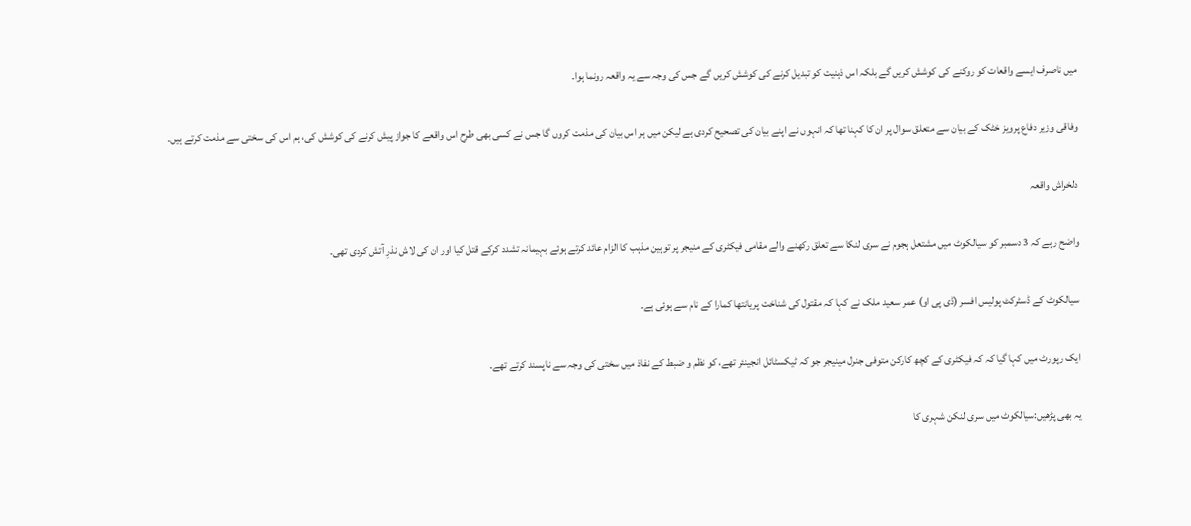میں ناصرف ایسے واقعات کو روکنے کی کوشش کریں گے بلکہ اس ذہنیت کو تبدیل کرنے کی کوشش کریں گے جس کی وجہ سے یہ واقعہ رونما ہوا۔

وفاقی وزیر دفاع پرویز خٹک کے بیان سے متعلق سوال پر ان کا کہنا تھا کہ انہوں نے اپنے بیان کی تصحیح کردی ہے لیکن میں ہر اس بیان کی مذمت کروں گا جس نے کسی بھی طرح اس واقعے کا جواز پیش کرنے کی کوشش کی، ہم اس کی سختی سے مذمت کرتے ہیں۔

دلخراش واقعہ

واضح رہے کہ 3 دسمبر کو سیالکوٹ میں مشتعل ہجوم نے سری لنکا سے تعلق رکھنے والے مقامی فیکٹری کے منیجر پر توہین مذہب کا الزام عائد کرتے ہوئے بہیمانہ تشدد کرکے قتل کیا اور ان کی لاش نذرِ آتش کردی تھی۔

سیالکوٹ کے ڈسٹرکٹ پولیس افسر (ڈی پی او) عمر سعید ملک نے کہا کہ مقتول کی شناخت پریانتھا کمارا کے نام سے ہوئی ہے۔

ایک رپورٹ میں کہا گیا کہ کہ فیکٹری کے کچھ کارکن متوفی جنرل مینیجر جو کہ ٹیکسٹائل انجینئر تھے، کو نظم و ضبط کے نفاذ میں سختی کی وجہ سے ناپسند کرتے تھے۔

یہ بھی پڑھیں:سیالکوٹ میں سری لنکن شہری کا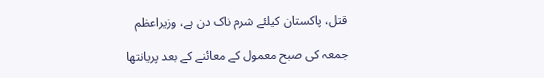قتل، پاکستان کیلئے شرم ناک دن ہے، وزیراعظم

جمعہ کی صبح معمول کے معائنے کے بعد پریانتھا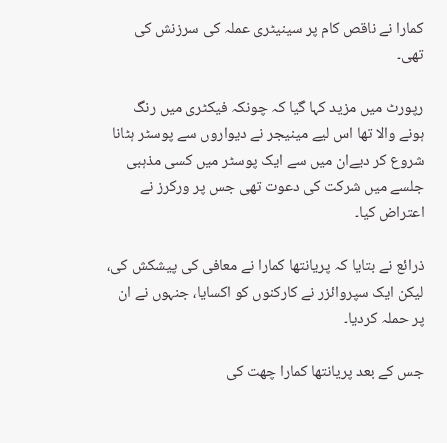کمارا نے ناقص کام پر سینیٹری عملہ کی سرزنش کی تھی۔

رپورٹ میں مزید کہا گیا کہ چونکہ فیکٹری میں رنگ ہونے والا تھا اس لیے مینیجر نے دیواروں سے پوسٹر ہٹانا شروع کر دیےان میں سے ایک پوسٹر میں کسی مذہبی جلسے میں شرکت کی دعوت تھی جس پر ورکرز نے اعتراض کیا۔

ذرائع نے بتایا کہ پریانتھا کمارا نے معافی کی پیشکش کی، لیکن ایک سپروائزر نے کارکنوں کو اکسایا، جنہوں نے ان پر حملہ کردیا۔

جس کے بعد پریانتھا کمارا چھت کی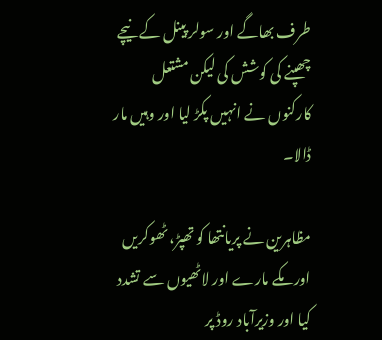طرف بھاگے اور سولر پینل کے نیچے چھپنے کی کوشش کی لیکن مشتعل کارکنوں نے انہیں پکڑ لیا اور وہیں مار ڈالا۔

مظاہرین نے پریانتھا کو تھپڑ، ٹھوکریں اور مکے مارے اور لاٹھیوں سے تشدد کیا اور وزیرآباد روڈ پر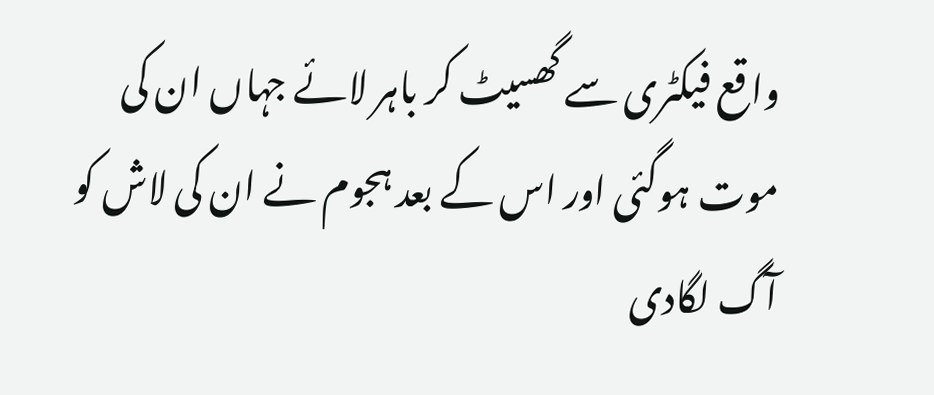واقع فیکٹری سے گھسیٹ کر باہر لائے جہاں ان کی موت ہوگئی اور اس کے بعد ہجوم نے ان کی لاش کو آگ لگادی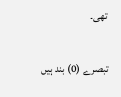تھی۔

تبصرے (0) بند ہیں